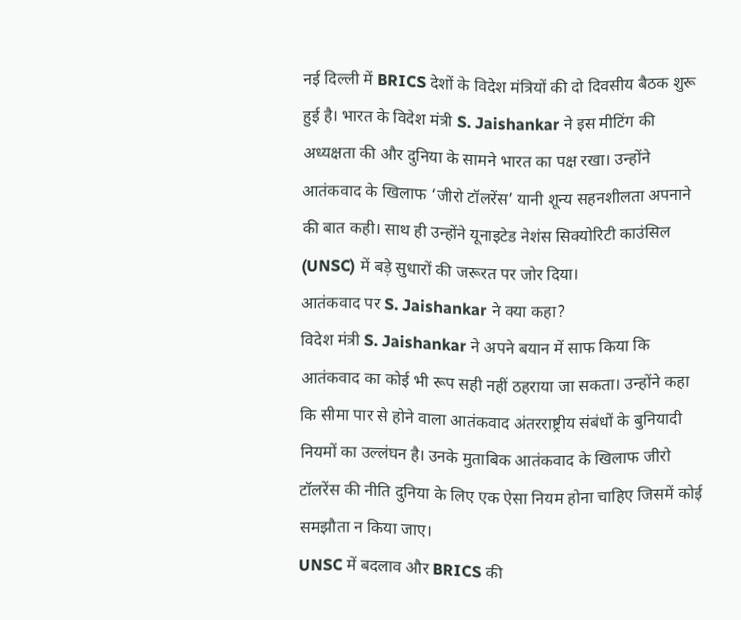नई दिल्ली में BRICS देशों के विदेश मंत्रियों की दो दिवसीय बैठक शुरू हुई है। भारत के विदेश मंत्री S. Jaishankar ने इस मीटिंग की अध्यक्षता की और दुनिया के सामने भारत का पक्ष रखा। उन्होंने आतंकवाद के खिलाफ ‘जीरो टॉलरेंस’ यानी शून्य सहनशीलता अपनाने की बात कही। साथ ही उन्होंने यूनाइटेड नेशंस सिक्योरिटी काउंसिल (UNSC) में बड़े सुधारों की जरूरत पर जोर दिया।
आतंकवाद पर S. Jaishankar ने क्या कहा?
विदेश मंत्री S. Jaishankar ने अपने बयान में साफ किया कि आतंकवाद का कोई भी रूप सही नहीं ठहराया जा सकता। उन्होंने कहा कि सीमा पार से होने वाला आतंकवाद अंतरराष्ट्रीय संबंधों के बुनियादी नियमों का उल्लंघन है। उनके मुताबिक आतंकवाद के खिलाफ जीरो टॉलरेंस की नीति दुनिया के लिए एक ऐसा नियम होना चाहिए जिसमें कोई समझौता न किया जाए।
UNSC में बदलाव और BRICS की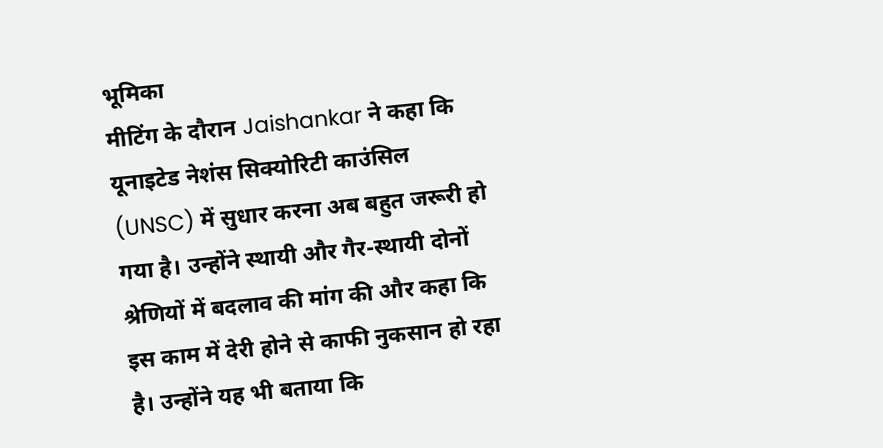भूमिका
मीटिंग के दौरान Jaishankar ने कहा कि यूनाइटेड नेशंस सिक्योरिटी काउंसिल (UNSC) में सुधार करना अब बहुत जरूरी हो गया है। उन्होंने स्थायी और गैर-स्थायी दोनों श्रेणियों में बदलाव की मांग की और कहा कि इस काम में देरी होने से काफी नुकसान हो रहा है। उन्होंने यह भी बताया कि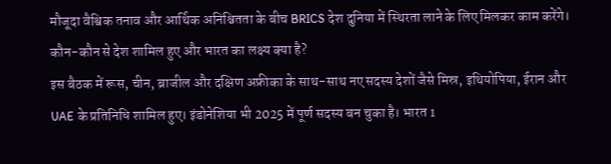मौजूदा वैश्विक तनाव और आर्थिक अनिश्चितता के बीच BRICS देश दुनिया में स्थिरता लाने के लिए मिलकर काम करेंगे।
कौन-कौन से देश शामिल हुए और भारत का लक्ष्य क्या है?
इस बैठक में रूस, चीन, ब्राजील और दक्षिण अफ्रीका के साथ-साथ नए सदस्य देशों जैसे मिस्र, इथियोपिया, ईरान और UAE के प्रतिनिधि शामिल हुए। इंडोनेशिया भी 2025 में पूर्ण सदस्य बन चुका है। भारत 1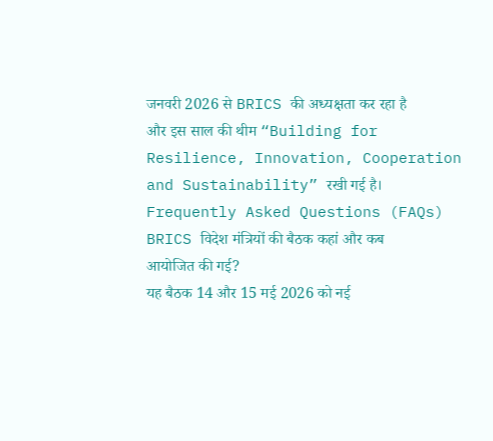जनवरी 2026 से BRICS की अध्यक्षता कर रहा है और इस साल की थीम “Building for Resilience, Innovation, Cooperation and Sustainability” रखी गई है।
Frequently Asked Questions (FAQs)
BRICS विदेश मंत्रियों की बैठक कहां और कब आयोजित की गई?
यह बैठक 14 और 15 मई 2026 को नई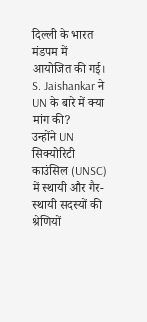दिल्ली के भारत मंडपम में आयोजित की गई।
S. Jaishankar ने UN के बारे में क्या मांग की?
उन्होंने UN सिक्योरिटी काउंसिल (UNSC) में स्थायी और गैर-स्थायी सदस्यों की श्रेणियों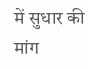में सुधार की मांग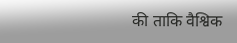की ताकि वैश्विक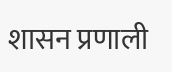शासन प्रणाली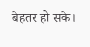बेहतर हो सके।